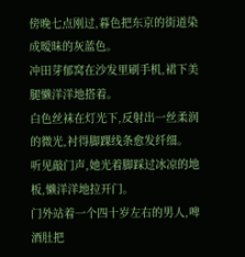傍晚七点刚过,暮色把东京的街道染成暧昧的灰蓝色。
冲田芽郁窝在沙发里刷手机,裙下美腿懒洋洋地搭着。
白色丝袜在灯光下,反射出一丝柔润的微光,衬得脚踝线条愈发纤细。
听见敲门声,她光着脚踩过冰凉的地板,懒洋洋地拉开门。
门外站着一个四十岁左右的男人,啤酒肚把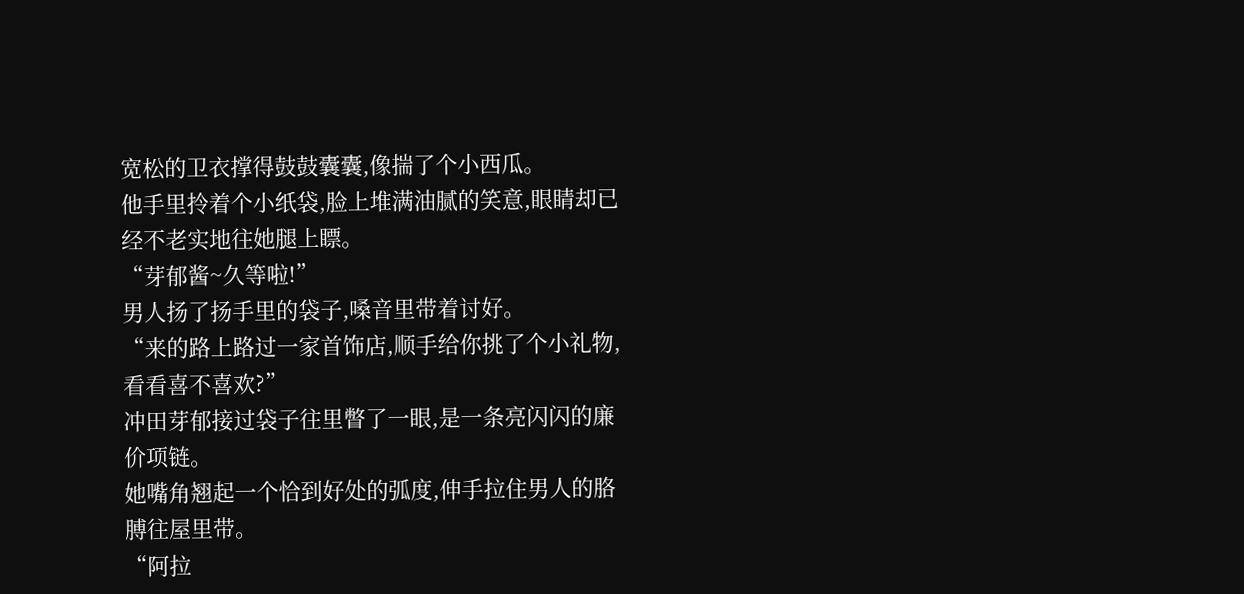宽松的卫衣撑得鼓鼓囊囊,像揣了个小西瓜。
他手里拎着个小纸袋,脸上堆满油腻的笑意,眼睛却已经不老实地往她腿上瞟。
“芽郁酱~久等啦!”
男人扬了扬手里的袋子,嗓音里带着讨好。
“来的路上路过一家首饰店,顺手给你挑了个小礼物,看看喜不喜欢?”
冲田芽郁接过袋子往里瞥了一眼,是一条亮闪闪的廉价项链。
她嘴角翘起一个恰到好处的弧度,伸手拉住男人的胳膊往屋里带。
“阿拉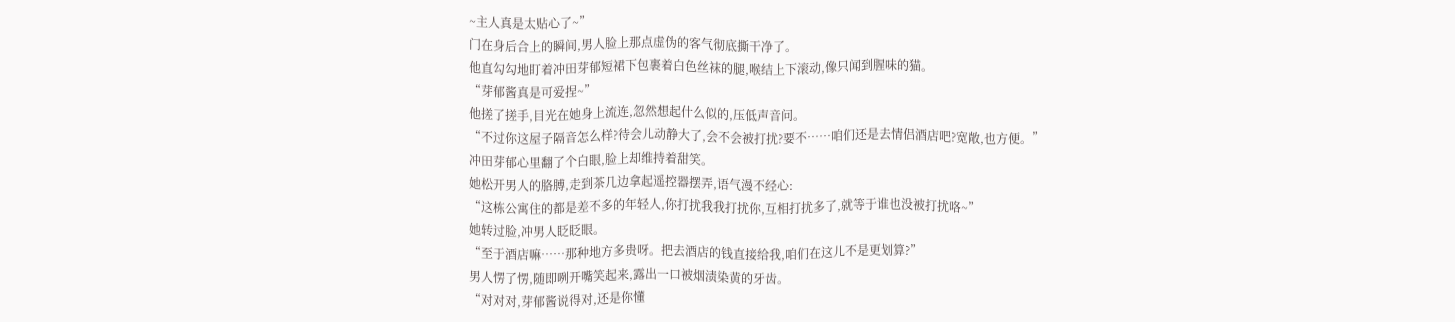~主人真是太贴心了~”
门在身后合上的瞬间,男人脸上那点虚伪的客气彻底撕干净了。
他直勾勾地盯着冲田芽郁短裙下包裹着白色丝袜的腿,喉结上下滚动,像只闻到腥味的猫。
“芽郁酱真是可爱捏~”
他搓了搓手,目光在她身上流连,忽然想起什么似的,压低声音问。
“不过你这屋子隔音怎么样?待会儿动静大了,会不会被打扰?要不……咱们还是去情侣酒店吧?宽敞,也方便。”
冲田芽郁心里翻了个白眼,脸上却维持着甜笑。
她松开男人的胳膊,走到茶几边拿起遥控器摆弄,语气漫不经心:
“这栋公寓住的都是差不多的年轻人,你打扰我我打扰你,互相打扰多了,就等于谁也没被打扰咯~”
她转过脸,冲男人眨眨眼。
“至于酒店嘛……那种地方多贵呀。把去酒店的钱直接给我,咱们在这儿不是更划算?”
男人愣了愣,随即咧开嘴笑起来,露出一口被烟渍染黄的牙齿。
“对对对,芽郁酱说得对,还是你懂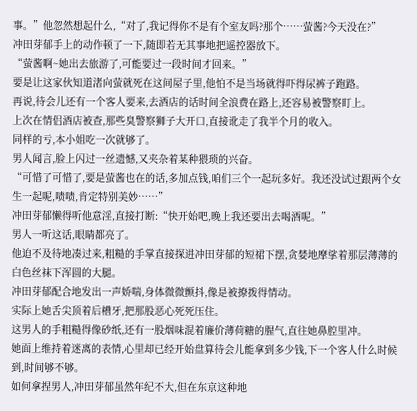事。”他忽然想起什么,“对了,我记得你不是有个室友吗?那个……萤酱?今天没在?”
冲田芽郁手上的动作顿了一下,随即若无其事地把遥控器放下。
“萤酱啊~她出去旅游了,可能要过一段时间才回来。”
要是让这家伙知道渚向萤就死在这间屋子里,他怕不是当场就得吓得尿裤子跑路。
再说,待会儿还有一个客人要来,去酒店的话时间全浪费在路上,还容易被警察盯上。
上次在情侣酒店被查,那些臭警察狮子大开口,直接讹走了我半个月的收入。
同样的亏,本小姐吃一次就够了。
男人闻言,脸上闪过一丝遗憾,又夹杂着某种猥琐的兴奋。
“可惜了可惜了,要是萤酱也在的话,多加点钱,咱们三个一起玩多好。我还没试过跟两个女生一起呢,啧啧,肯定特别美妙……”
冲田芽郁懒得听他意淫,直接打断:“快开始吧,晚上我还要出去喝酒呢。”
男人一听这话,眼睛都亮了。
他迫不及待地凑过来,粗糙的手掌直接探进冲田芽郁的短裙下摆,贪婪地摩挲着那层薄薄的白色丝袜下浑圆的大腿。
冲田芽郁配合地发出一声娇喘,身体微微颤抖,像是被撩拨得情动。
实际上她舌尖顶着后槽牙,把那股恶心死死压住。
这男人的手粗糙得像砂纸,还有一股烟味混着廉价薄荷糖的腥气,直往她鼻腔里冲。
她面上维持着迷离的表情,心里却已经开始盘算待会儿能拿到多少钱,下一个客人什么时候到,时间够不够。
如何拿捏男人,冲田芽郁虽然年纪不大,但在东京这种地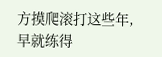方摸爬滚打这些年,早就练得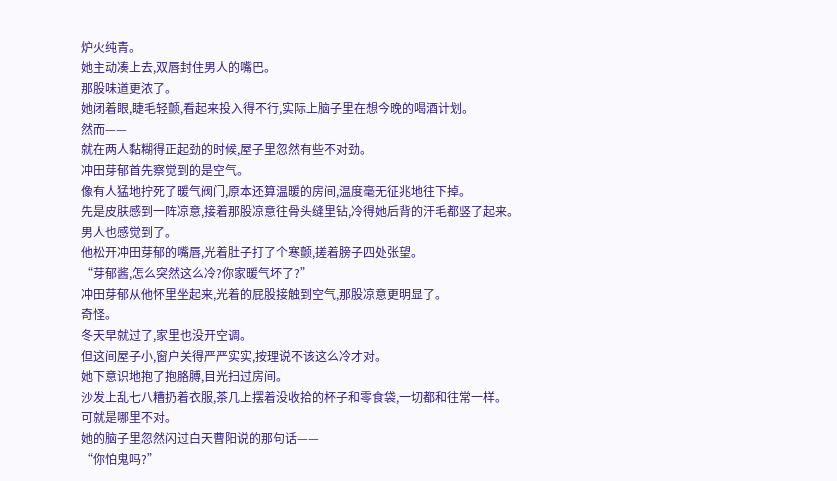炉火纯青。
她主动凑上去,双唇封住男人的嘴巴。
那股味道更浓了。
她闭着眼,睫毛轻颤,看起来投入得不行,实际上脑子里在想今晚的喝酒计划。
然而——
就在两人黏糊得正起劲的时候,屋子里忽然有些不对劲。
冲田芽郁首先察觉到的是空气。
像有人猛地拧死了暖气阀门,原本还算温暖的房间,温度毫无征兆地往下掉。
先是皮肤感到一阵凉意,接着那股凉意往骨头缝里钻,冷得她后背的汗毛都竖了起来。
男人也感觉到了。
他松开冲田芽郁的嘴唇,光着肚子打了个寒颤,搓着膀子四处张望。
“芽郁酱,怎么突然这么冷?你家暖气坏了?”
冲田芽郁从他怀里坐起来,光着的屁股接触到空气,那股凉意更明显了。
奇怪。
冬天早就过了,家里也没开空调。
但这间屋子小,窗户关得严严实实,按理说不该这么冷才对。
她下意识地抱了抱胳膊,目光扫过房间。
沙发上乱七八糟扔着衣服,茶几上摆着没收拾的杯子和零食袋,一切都和往常一样。
可就是哪里不对。
她的脑子里忽然闪过白天曹阳说的那句话——
“你怕鬼吗?”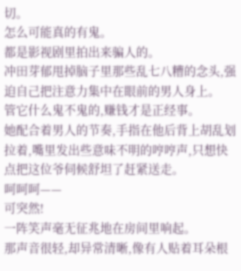切。
怎么可能真的有鬼。
都是影视剧里拍出来骗人的。
冲田芽郁甩掉脑子里那些乱七八糟的念头,强迫自己把注意力集中在眼前的男人身上。
管它什么鬼不鬼的,赚钱才是正经事。
她配合着男人的节奏,手指在他后背上胡乱划拉着,嘴里发出些意味不明的哼哼声,只想快点把这位爷伺候舒坦了赶紧送走。
呵呵呵——
可突然!
一阵笑声毫无征兆地在房间里响起。
那声音很轻,却异常清晰,像有人贴着耳朵根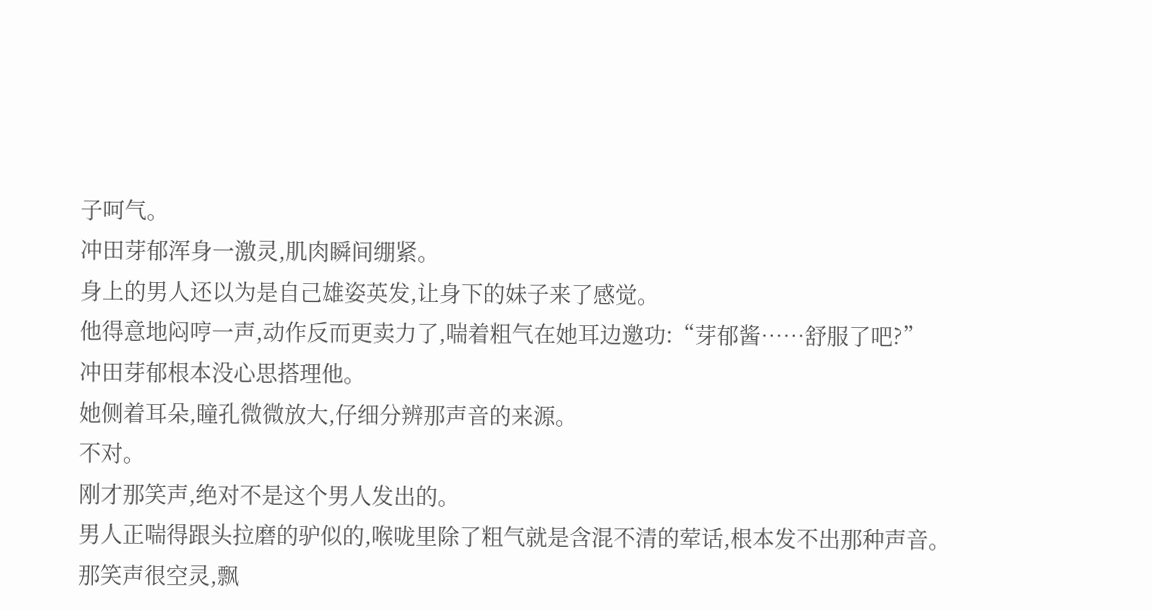子呵气。
冲田芽郁浑身一激灵,肌肉瞬间绷紧。
身上的男人还以为是自己雄姿英发,让身下的妹子来了感觉。
他得意地闷哼一声,动作反而更卖力了,喘着粗气在她耳边邀功:“芽郁酱……舒服了吧?”
冲田芽郁根本没心思搭理他。
她侧着耳朵,瞳孔微微放大,仔细分辨那声音的来源。
不对。
刚才那笑声,绝对不是这个男人发出的。
男人正喘得跟头拉磨的驴似的,喉咙里除了粗气就是含混不清的荤话,根本发不出那种声音。
那笑声很空灵,飘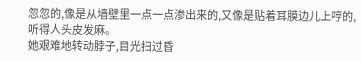忽忽的,像是从墙壁里一点一点渗出来的,又像是贴着耳膜边儿上哼的,听得人头皮发麻。
她艰难地转动脖子,目光扫过昏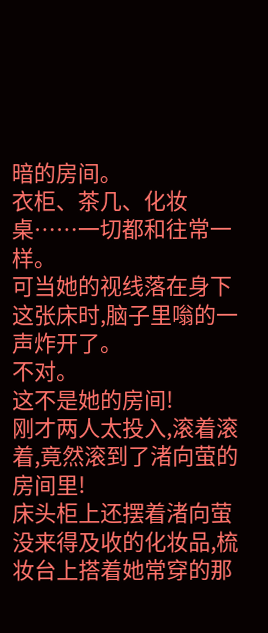暗的房间。
衣柜、茶几、化妆桌……一切都和往常一样。
可当她的视线落在身下这张床时,脑子里嗡的一声炸开了。
不对。
这不是她的房间!
刚才两人太投入,滚着滚着,竟然滚到了渚向萤的房间里!
床头柜上还摆着渚向萤没来得及收的化妆品,梳妆台上搭着她常穿的那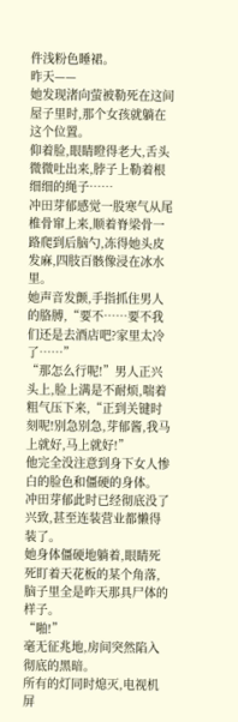件浅粉色睡裙。
昨天——
她发现渚向萤被勒死在这间屋子里时,那个女孩就躺在这个位置。
仰着脸,眼睛瞪得老大,舌头微微吐出来,脖子上勒着根细细的绳子……
冲田芽郁感觉一股寒气从尾椎骨窜上来,顺着脊梁骨一路爬到后脑勺,冻得她头皮发麻,四肢百骸像浸在冰水里。
她声音发颤,手指抓住男人的胳膊,“要不……要不我们还是去酒店吧?家里太冷了……”
“那怎么行呢!”男人正兴头上,脸上满是不耐烦,喘着粗气压下来,“正到关键时刻呢!别急别急,芽郁酱,我马上就好,马上就好!”
他完全没注意到身下女人惨白的脸色和僵硬的身体。
冲田芽郁此时已经彻底没了兴致,甚至连装营业都懒得装了。
她身体僵硬地躺着,眼睛死死盯着天花板的某个角落,脑子里全是昨天那具尸体的样子。
“啪!”
毫无征兆地,房间突然陷入彻底的黑暗。
所有的灯同时熄灭,电视机屏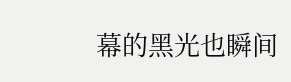幕的黑光也瞬间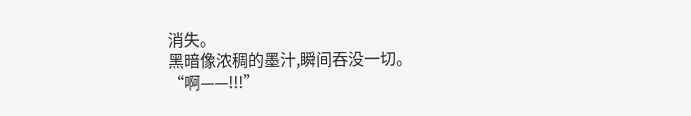消失。
黑暗像浓稠的墨汁,瞬间吞没一切。
“啊——!!!”